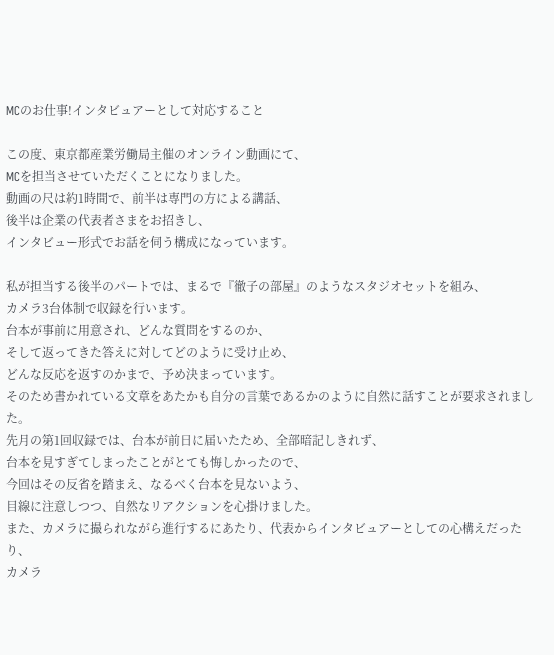MCのお仕事!インタビュアーとして対応すること

この度、東京都産業労働局主催のオンライン動画にて、
MCを担当させていただくことになりました。
動画の尺は約1時間で、前半は専門の方による講話、
後半は企業の代表者さまをお招きし、
インタビュー形式でお話を伺う構成になっています。

私が担当する後半のパートでは、まるで『徹子の部屋』のようなスタジオセットを組み、
カメラ3台体制で収録を行います。
台本が事前に用意され、どんな質問をするのか、
そして返ってきた答えに対してどのように受け止め、
どんな反応を返すのかまで、予め決まっています。
そのため書かれている文章をあたかも自分の言葉であるかのように自然に話すことが要求されました。
先月の第1回収録では、台本が前日に届いたため、全部暗記しきれず、
台本を見すぎてしまったことがとても悔しかったので、
今回はその反省を踏まえ、なるべく台本を見ないよう、
目線に注意しつつ、自然なリアクションを心掛けました。
また、カメラに撮られながら進行するにあたり、代表からインタビュアーとしての心構えだったり、
カメラ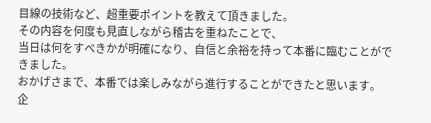目線の技術など、超重要ポイントを教えて頂きました。
その内容を何度も見直しながら稽古を重ねたことで、
当日は何をすべきかが明確になり、自信と余裕を持って本番に臨むことができました。
おかげさまで、本番では楽しみながら進行することができたと思います。
企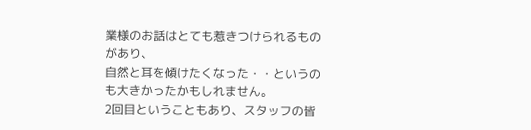業様のお話はとても惹きつけられるものがあり、
自然と耳を傾けたくなった・・というのも大きかったかもしれません。
2回目ということもあり、スタッフの皆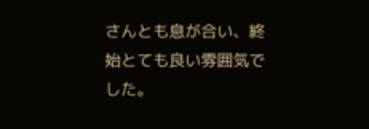さんとも息が合い、終始とても良い雰囲気でした。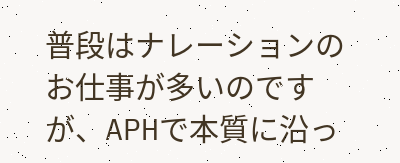普段はナレーションのお仕事が多いのですが、APHで本質に沿っ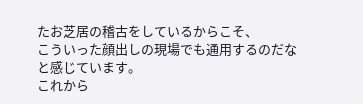たお芝居の稽古をしているからこそ、
こういった顔出しの現場でも通用するのだなと感じています。
これから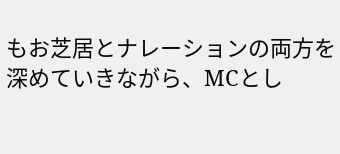もお芝居とナレーションの両方を深めていきながら、MCとし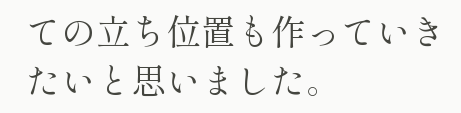ての立ち位置も作っていきたいと思いました。